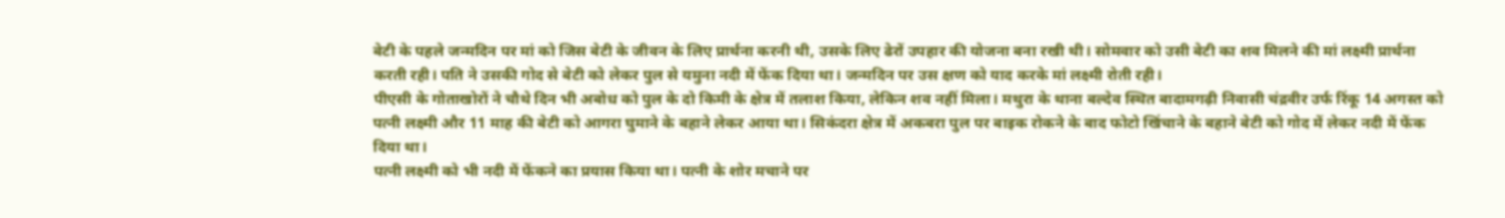बेटी के पहले जन्मदिन पर मां को जिस बेटी के जीवन के लिए प्रार्थना करनी थी, उसके लिए ढेरों उपहार की योजना बना रखी थी। सोमवार को उसी बेटी का शव मिलने की मां लक्ष्मी प्रार्थना करती रही। पति ने उसकी गोद से बेटी को लेकर पुल से यमुना नदी में फेंक दिया था। जन्मदिन पर उस क्षण को याद करके मां लक्ष्मी रोती रही।
पीएसी के गोताखोरों ने चौथे दिन भी अबोध को पुल के दो किमी के क्षेत्र में तलाश किया, लेकिन शव नहीं मिला। मथुरा के थाना बल्देव स्थित बादामगढ़ी निवासी चंद्रवीर उर्फ रिंकू 14 अगस्त को पत्नी लक्ष्मी और 11 माह की बेटी को आगरा घुमाने के बहाने लेकर आया था। सिकंदरा क्षेत्र में अकबरा पुल पर बाइक रोकने के बाद फोटो खिंचाने के बहाने बेटी को गोद में लेकर नदी में फेंक दिया था।
पत्नी लक्ष्मी को भी नदी में फेंकने का प्रयास किया था। पत्नी के शोर मचाने पर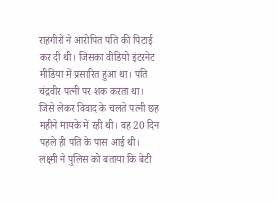राहगीरों ने आरोपित पति की पिटाई कर दी थी। जिसका वीडियो इंटरनेट मीडिया में प्रसारित हुआ था। पति चंद्रवीर पत्नी पर शक करता था। जिसे लेकर विवाद के चलते पत्नी छह महीने मायके में रही थी। वह 20 दिन पहले ही पति के पास आई थी।
लक्ष्मी ने पुलिस को बताया कि बेटी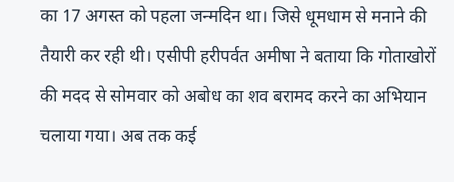का 17 अगस्त को पहला जन्मदिन था। जिसे धूमधाम से मनाने की तैयारी कर रही थी। एसीपी हरीपर्वत अमीषा ने बताया कि गोताखोरों की मदद से सोमवार को अबोध का शव बरामद करने का अभियान चलाया गया। अब तक कई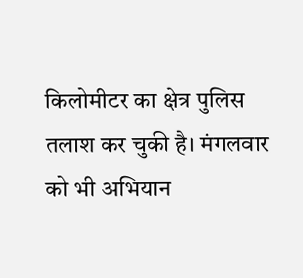किलोमीटर का क्षेत्र पुलिस तलाश कर चुकी है। मंगलवार को भी अभियान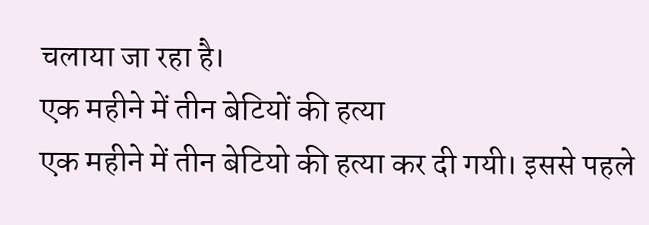चलाया जा रहा है।
एक महीने में तीन बेटियों की हत्या
एक महीने में तीन बेटियो की हत्या कर दी गयी। इससे पहले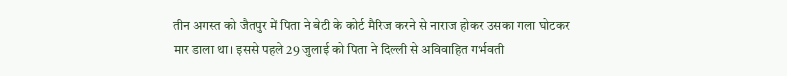तीन अगस्त को जैतपुर में पिता ने बेटी के कोर्ट मैरिज करने से नाराज होकर उसका गला घोटकर मार डाला था। इससे पहले 29 जुलाई को पिता ने दिल्ली से अविवाहित गर्भवती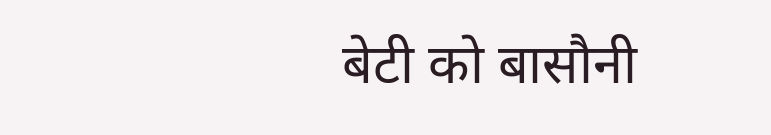बेटी को बासौनी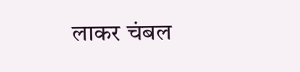लाकर चंबल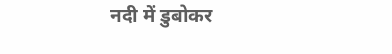नदी में डुबोकर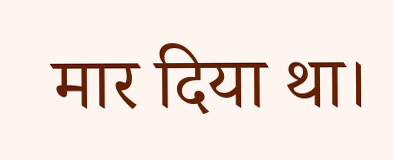मार दिया था।